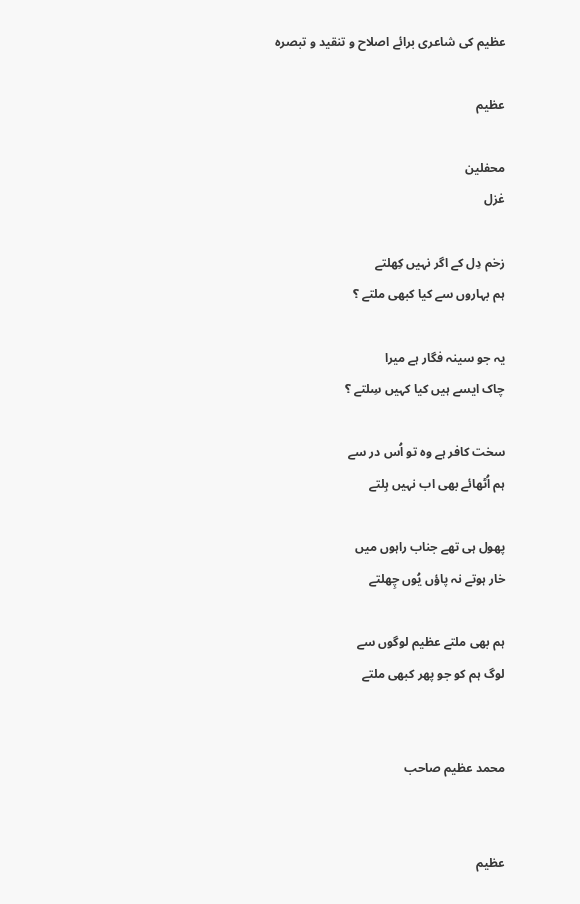عظیم کی شاعری برائے اصلاح و تنقید و تبصرہ

عظیم

محفلین
غزل

زخم دِل کے اگر نہیں کِھلتے
ہم بہاروں سے کیا کبھی ملتے ؟

یہ جو سینہ فگار ہے میرا
چاک ایسے ہیں کیا کہیں سِلتے ؟

سخت کافر ہے وہ تو اُس در سے
ہم اُٹھائے بھی اب نہیں ہِلتے

پھول ہی تھے جناب راہوں میں
خار ہوتے نہ پاؤں یُوں چِھلتے

ہم بھی ملتے عظیم لوگوں سے
لوگ ہم کو جو پھر کبھی ملتے


محمد عظیم صاحب


عظیم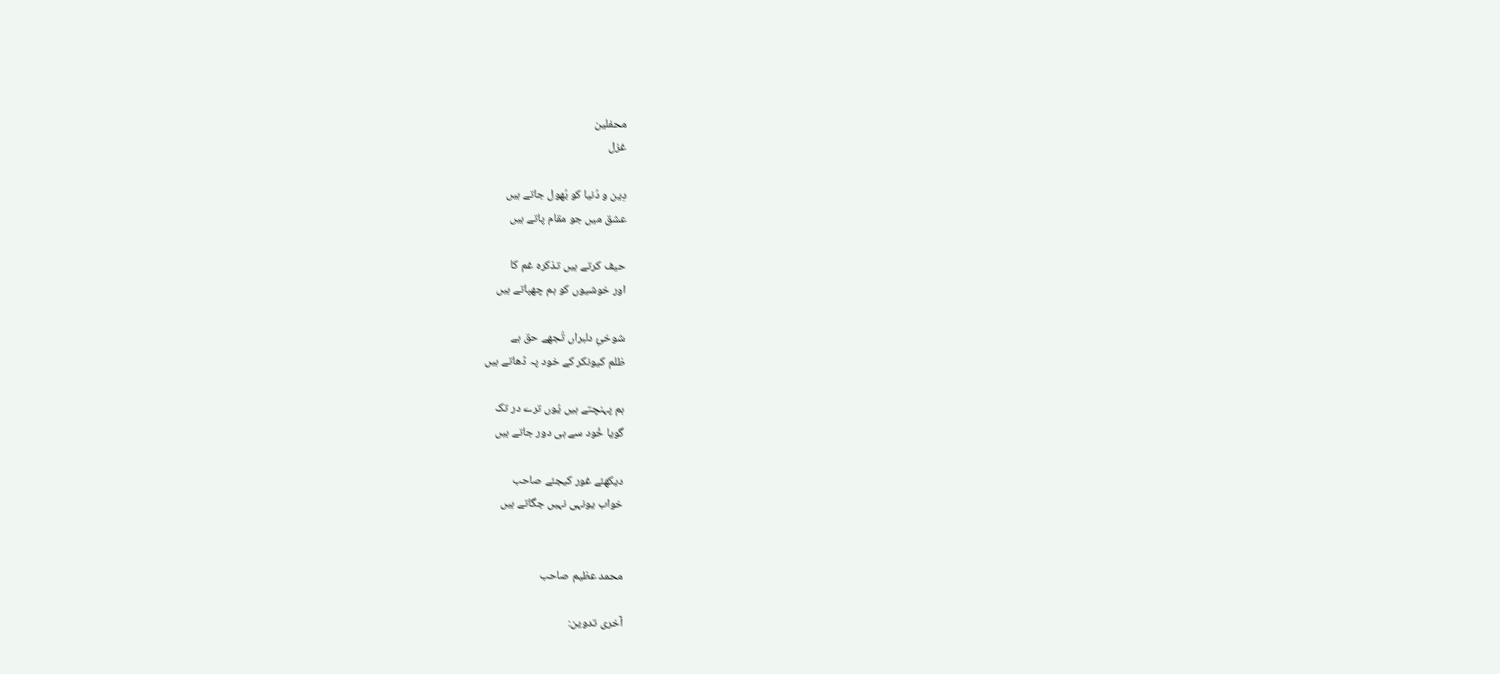محفلین
غزل

دِین و دُنیا کو بُھول جاتے ہیں
عشق میں جو مقام پاتے ہیں

حیف کرتے ہیں تذکرہ غم کا
اور خوشیوں کو ہم چھپاتے ہیں

شوخئِ دلبراں تُجھے حق ہے
ظلم کیونکر کے خود پہ ڈھاتے ہیں

ہم پہنچتے ہیں یُوں ترے در تک
گویا خُود سے ہی دور جاتے ہیں

دیکھئے غور کیجئے صاحب
خواب یونہی نہیں جگاتے ہیں


محمد عظیم صاحب

آخری تدوین: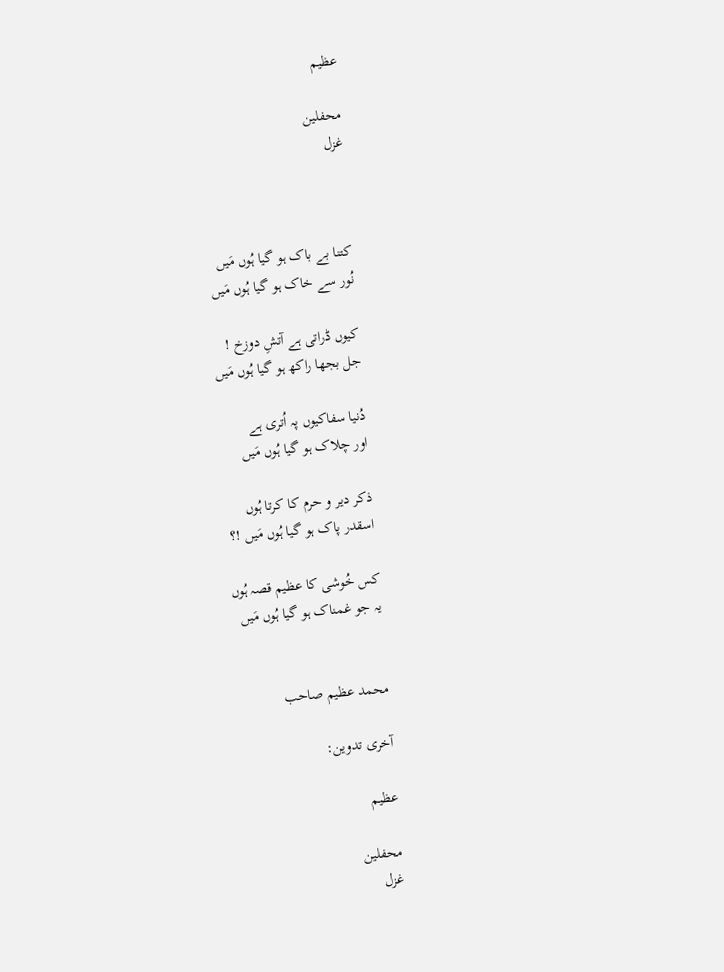عظیم

محفلین
غزل



کتنا بے باک ہو گیا ہُوں مَیں
نُور سے خاک ہو گیا ہُوں مَیں

کیوں ڈراتی ہے آتشِ دوزخ !
جل بجھا راکھ ہو گیا ہُوں مَیں

دُنیا سفاکیوں پہ اُتری ہے
اور چلاک ہو گیا ہُوں مَیں

ذکر دیر و حرم کا کرتا ہُوں
اسقدر پاک ہو گیا ہُوں مَیں !؟

کس خُوشی کا عظیم قصہ ہُوں
یہ جو غمناک ہو گیا ہُوں مَیں


محمد عظیم صاحب

آخری تدوین:

عظیم

محفلین
غزل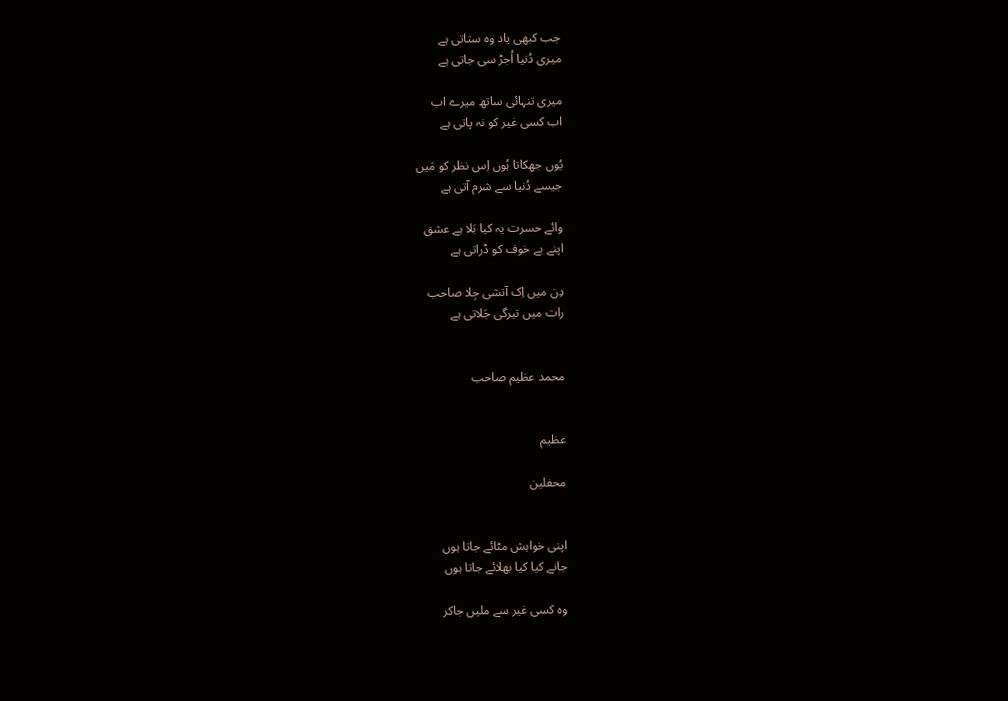جب کبھی یاد وہ ستاتی ہے
میری دُنیا اُجڑ سی جاتی ہے

میری تنہائی ساتھ میرے اب
اب کسی غیر کو نہ پاتی ہے

یُوں جھکاتا ہُوں اِس نظر کو مَیں
جیسے دُنیا سے شرم آتی ہے

وائے حسرت یہ کیا بَلا ہے عشق
اپنے بے خوف کو ڈراتی ہے

دِن میں اِک آتشی جِلا صاحب
رات میں تیرگی جَلاتی ہے


محمد عظیم صاحب


عظیم

محفلین


اپنی خواہش مٹائے جاتا ہوں
جانے کیا کیا بهلائے جاتا ہوں

وہ کسی غیر سے ملیں جاکر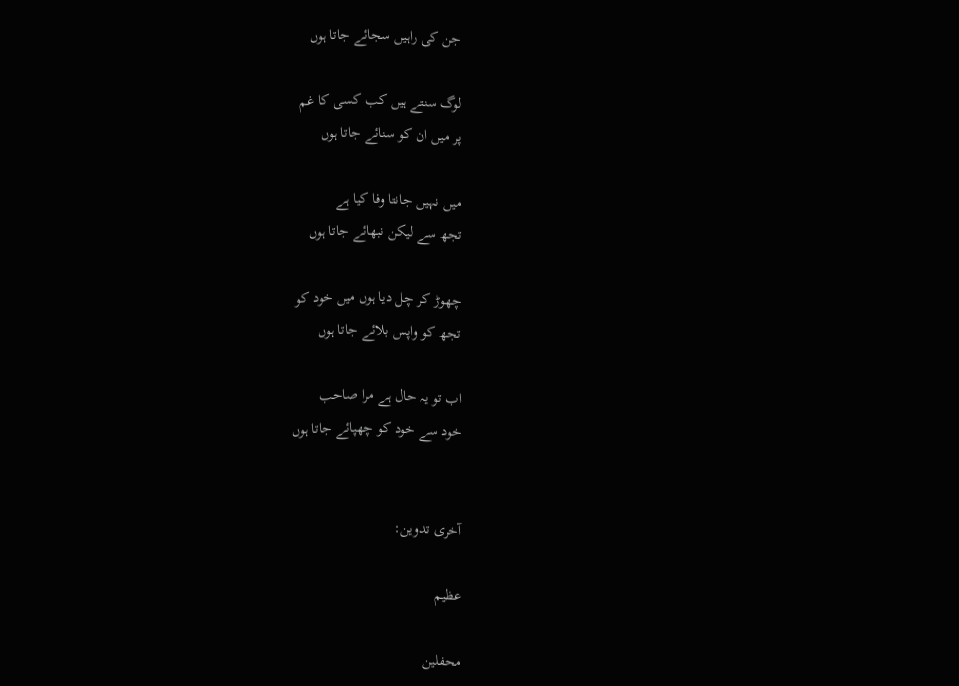جن کی راہیں سجائے جاتا ہوں

لوگ سنتے ہیں کب کسی کا غم
پر میں ان کو سنائے جاتا ہوں

میں نہیں جانتا وفا کیا ہے
تجھ سے لیکن نبهائے جاتا ہوں

چهوڑ کر چل دیا ہوں میں خود کو
تجھ کو واپس بلائے جاتا ہوں

اب تو یہ حال ہے مرا صاحب
خود سے خود کو چهپائے جاتا ہوں


آخری تدوین:

عظیم

محفلین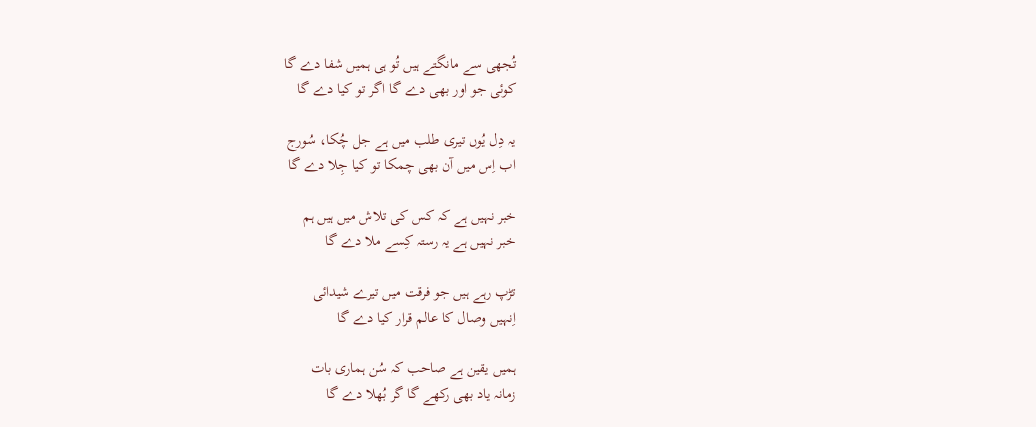تُجھی سے مانگتے ہیں تُو ہی ہمیں شفا دے گا
کوئی جو اور بھی دے گا اگر تو کیا دے گا

یہ دِل یُوں تیری طلب میں ہے جل چُکا، سُورج
اب اِس میں آن بھی چمکا تو کیا جِلا دے گا

خبر نہیں ہے کہ کس کی تلاش میں ہیں ہم
خبر نہیں ہے یہ رستہ کِسے ملا دے گا

تڑپ رہے ہیں جو فرقت میں تیرے شیدائی
اِنہیں وصال کا عالم قرار کیا دے گا

ہمیں یقین ہے صاحب کہ سُن ہماری بات
زمانہ یاد بھی رکھے گا گر بُھلا دے گا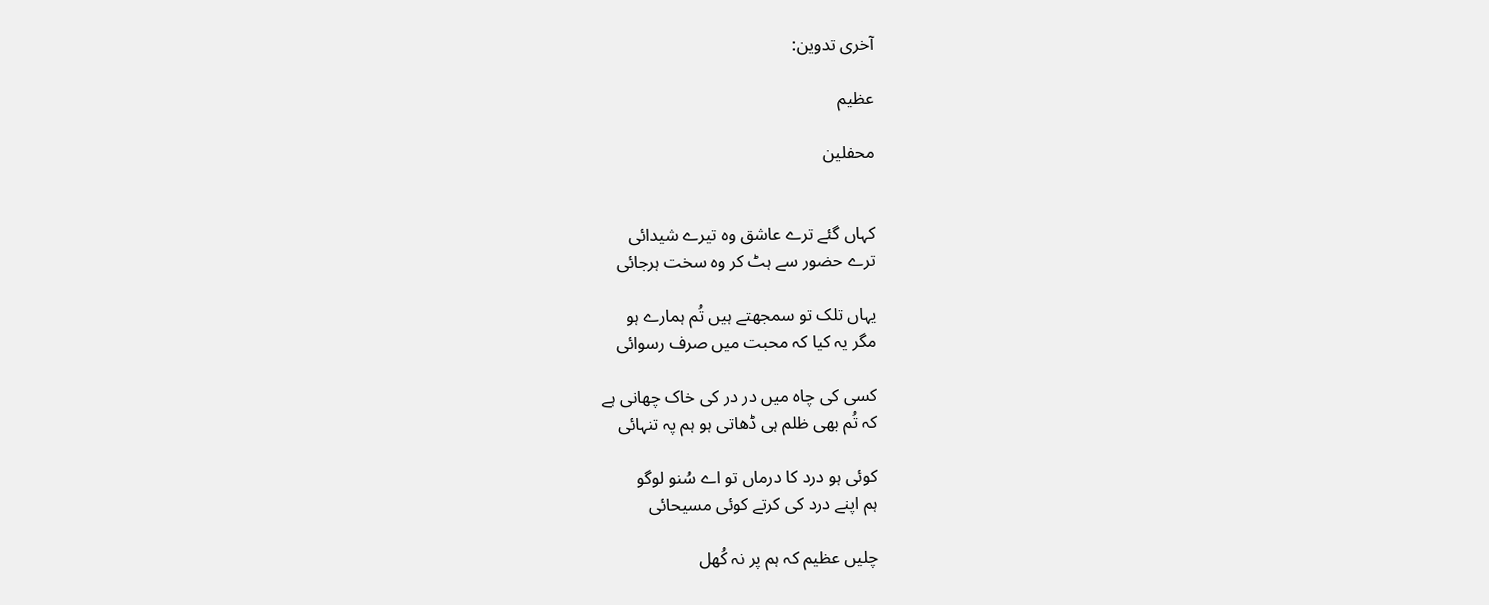آخری تدوین:

عظیم

محفلین


کہاں گئے ترے عاشق وہ تیرے شیدائی
ترے حضور سے ہٹ کر وہ سخت ہرجائی

یہاں تلک تو سمجھتے ہیں تُم ہمارے ہو
مگر یہ کیا کہ محبت میں صرف رسوائی

کسی کی چاہ میں در در کی خاک چھانی ہے
کہ تُم بھی ظلم ہی ڈھاتی ہو ہم پہ تنہائی

کوئی ہو درد کا درماں تو اے سُنو لوگو
ہم اپنے درد کی کرتے کوئی مسیحائی

چلیں عظیم کہ ہم پر نہ کُھل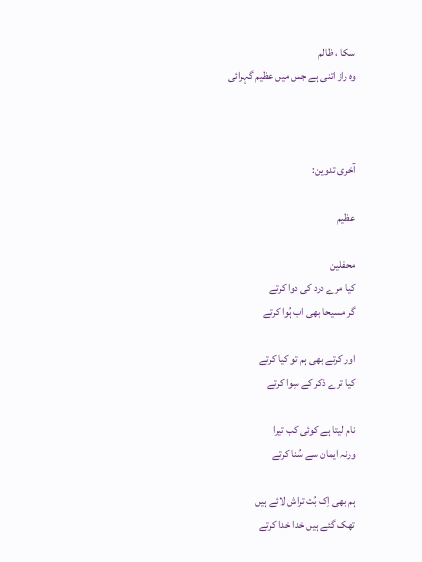سکا ، ظالم
وہ راز اتنی ہے جس میں عظیم گہرائی



آخری تدوین:

عظیم

محفلین
کیا مرے درد کی دوا کرتے
گر مسیحا بھی اب ہُوا کرتے

اور کرتے بھی ہم تو کیا کرتے
کیا ترے ذکر کے سِوا کرتے

نام لیتا ہے کوئی کب تیرا
ورنہ ایمان سے سُنا کرتے

ہم بھی اِک بُت تراش لائے ہیں
تھک گئے ہیں خدا خدا کرتے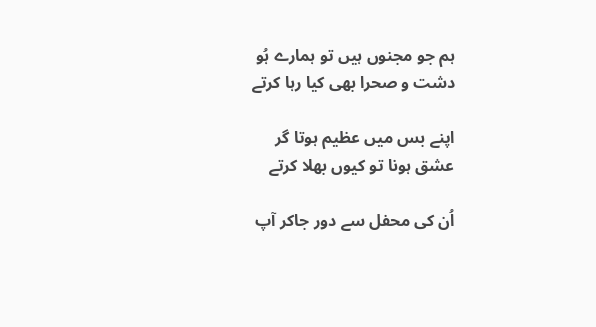ہم جو مجنوں ہیں تو ہمارے ہُو
دشت و صحرا بھی کیا رہا کرتے

اپنے بس میں عظیم ہوتا گر
عشق ہونا تو کیوں بھلا کرتے

اُن کی محفل سے دور جاکر آپ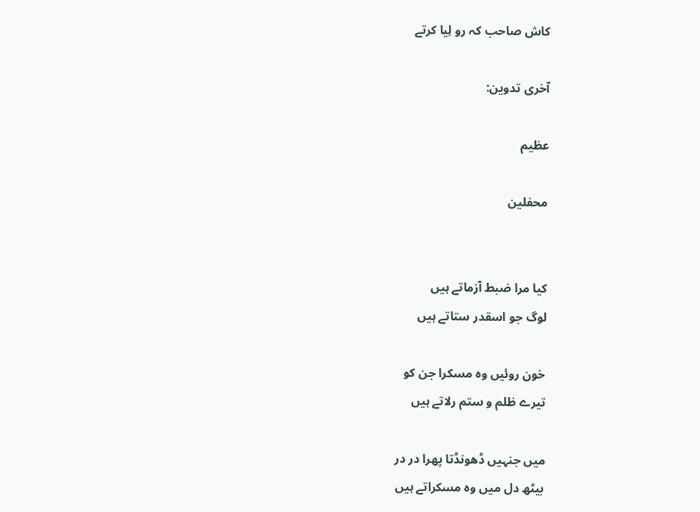کاش صاحب کہ رو لِیا کرتے

آخری تدوین:

عظیم

محفلین


کیا مرا ضبط آزماتے ہیں
لوگ جو اسقدر ستاتے ہیں

خون روئیں وہ مسکرا جن کو
تیرے ظلم و ستم رلاتے ہیں

میں جنہیں ڈهونڈتا پهرا در در
بیٹھ دل میں وہ مسکراتے ہیں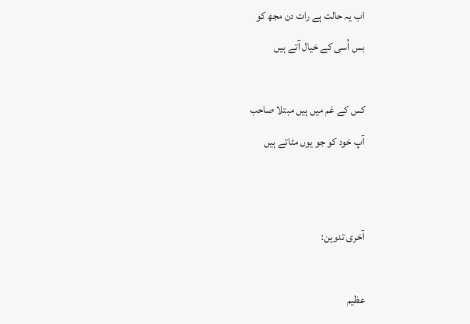اب یہ حالت ہے رات دن مجھ کو
بس اُسی کے خیال آتے ہیں

کس کے غم میں ہیں مبتلا صاحب
آپ خود کو جو یوں مٹاتے ہیں


آخری تدوین:

عظیم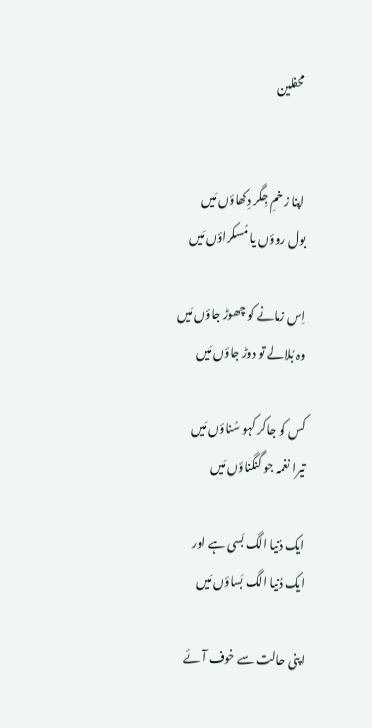محفلین


اپنا زخمِ جِگر دِکھاؤں مَیں
بول روؤں یا مُسکراؤں مَیں

اِس زمانے کو چھوڑ جاؤں مَیں
وہ بُلالے تو دوڑ جاؤں مَیں

کس کو جاکر کہو سُناؤں مَیں
تیرا نغمہ جو گنگناؤں مَیں

ایک دُنیا الگ بَسی ہے اور
ایک دُنیا الگ بَساؤں مَیں

اپنی حالت سے خوف آئے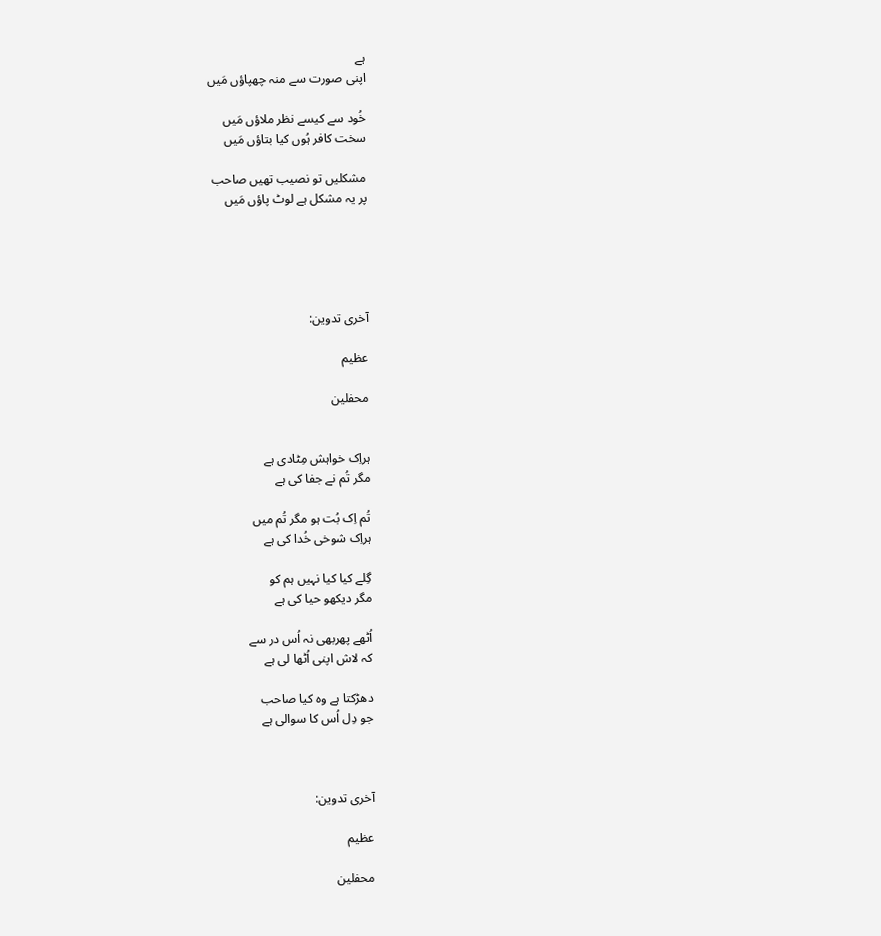ہے
اپنی صورت سے منہ چھپاؤں مَیں

خُود سے کیسے نظر ملاؤں مَیں
سخت کافر ہُوں کیا بتاؤں مَیں

مشکلیں تو نصیب تھیں صاحب
پر یہ مشکل ہے لوٹ پاؤں مَیں





آخری تدوین:

عظیم

محفلین


ہراِک خواہش مِٹادی ہے
مگر تُم نے جفا کی ہے

تُم اِک بُت ہو مگر تُم میں
ہراِک شوخی خُدا کی ہے

گِلے کیا کیا نہیں ہم کو
مگر دیکھو حیا کی ہے

اُٹھے پھربھی نہ اُس در سے
کہ لاش اپنی اُٹھا لی ہے

دھڑکتا ہے وہ کیا صاحب
جو دِل اُس کا سوالی ہے



آخری تدوین:

عظیم

محفلین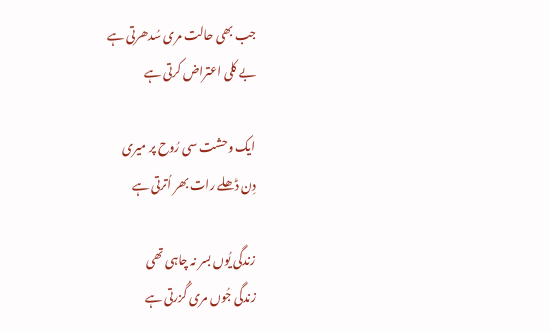جب بھی حالت مری سُدھرتی ہے
بے کلی اعتراض کرتی ہے

ایک وحشت سی رُوح پر میری
دِن ڈھلے رات بھر اُترتی ہے

زندگی یُوں بسر نہ چاہی تھی
زندگی جُوں مری گُزرتی ہے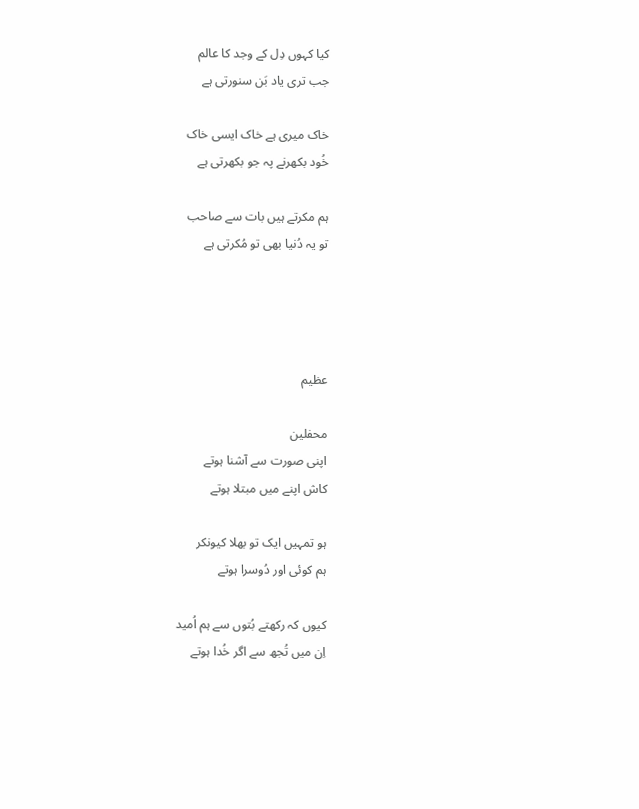کیا کہوں دِل کے وجد کا عالم
جب تری یاد بَن سنورتی ہے

خاک میری ہے خاک ایسی خاک
خُود بکھرنے پہ جو بکھرتی ہے

ہم مکرتے ہیں بات سے صاحب
تو یہ دُنیا بھی تو مُکرتی ہے




عظیم

محفلین
اپنی صورت سے آشنا ہوتے
کاش اپنے میں مبتلا ہوتے

ہو تمہیں ایک تو بھلا کیونکر
ہم کوئی اور دُوسرا ہوتے

کیوں کہ رکھتے بُتوں سے ہم اُمید
اِن میں تُجھ سے اگر خُدا ہوتے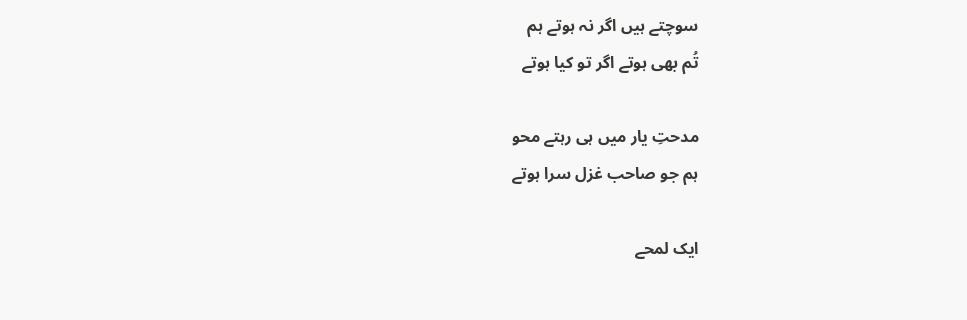سوچتے ہیں اگر نہ ہوتے ہم
تُم بھی ہوتے اگر تو کیا ہوتے

مدحتِ یار میں ہی رہتے محو
ہم جو صاحب غزل سرا ہوتے

ایک لمحے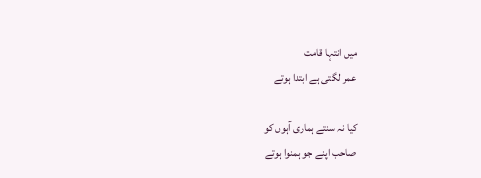میں انتہا قامت
عمر لگتی ہے ابتدا ہوتے

کیا نہ سنتے ہماری آہوں کو
صاحب اپنے جو ہمنوا ہوتے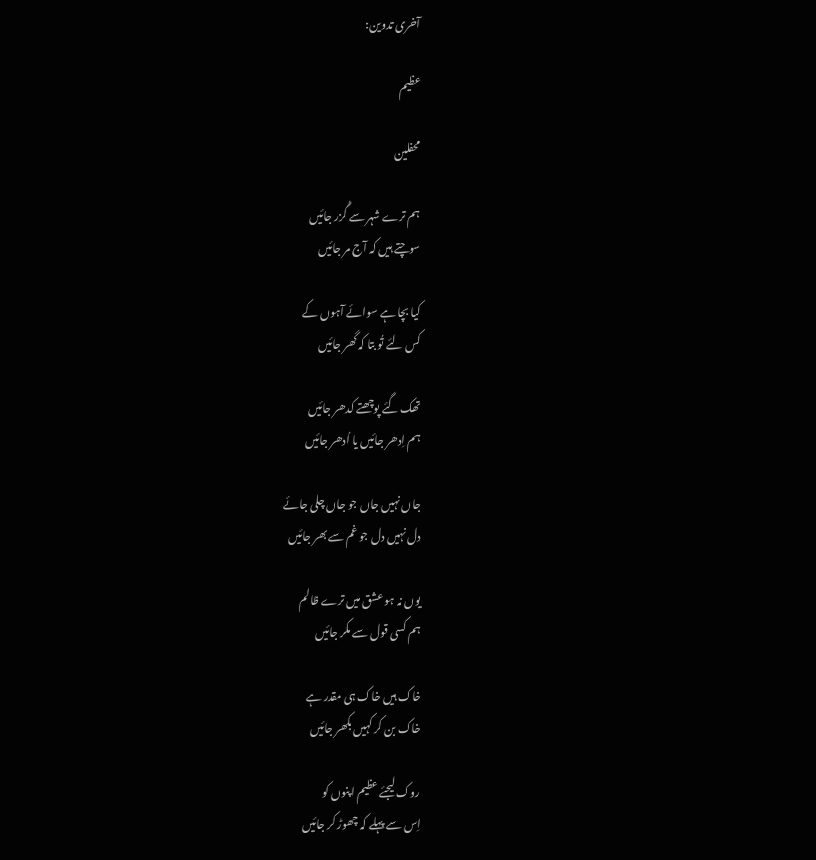آخری تدوین:

عظیم

محفلین

ہم ترے شہر سے گُزر جائیں
سوچتے ہیں کہ آج مر جائیں

کیا بچا ہے سوائے آہوں کے
کس لئے تُو بتا کہ گھر جائیں

تھک گئے پوچھتے کدھر جائیں
ہم اِدھر جائیں یا اُدھر جائیں

جاں نہیں جاں جو جاں چلی جائے
دل نہیں دل جو غم سے بھر جائیں

یوں نہ ہو عشق میں ترے ظالم
ہم کسی قول سے مکر جائیں

خاک ہیں خاک ہی مقدر ہے
خاک بن کر کہیں بکھر جائیں

روک لیجئے عظیم اپنوں کو
اِس سے پہلے کہ چھوڑ کر جائیں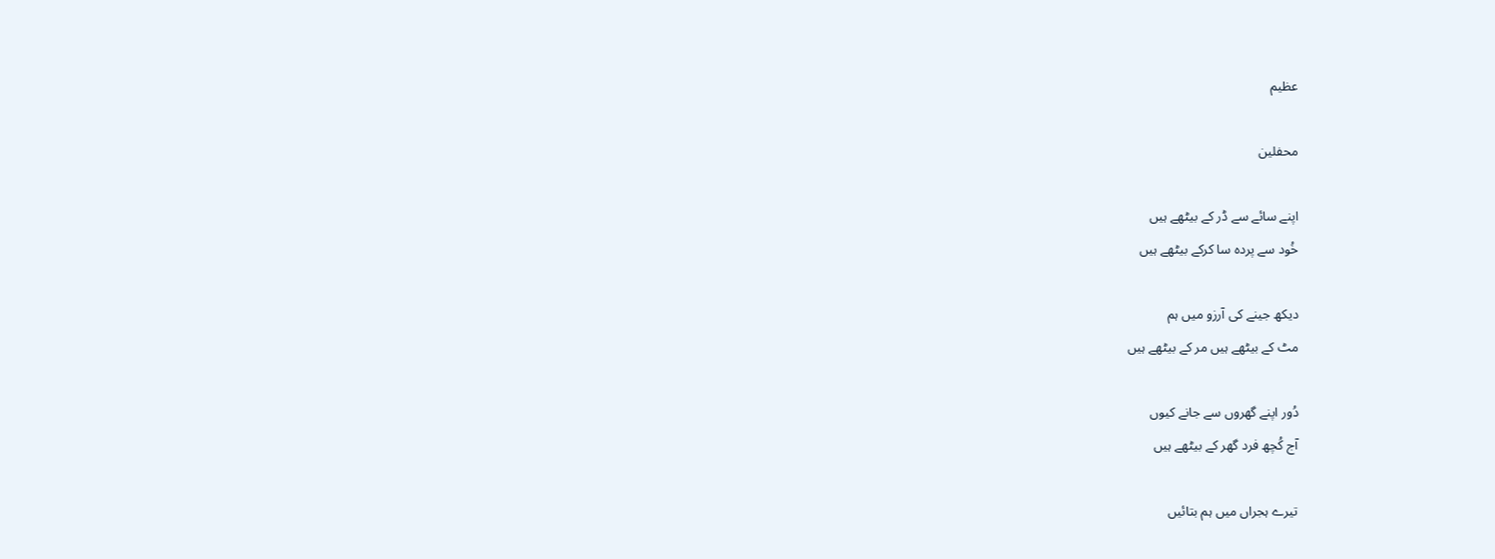عظیم

محفلین

اپنے سائے سے ڈر کے بیٹھے ہیں
خُود سے پردہ سا کرکے بیٹھے ہیں

دیکھ جینے کی آرزو میں ہم
مٹ کے بیٹھے ہیں مر کے بیٹھے ہیں

دُور اپنے گھروں سے جانے کیوں
آج کُچھ فرد گھر کے بیٹھے ہیں

تیرے ہجراں میں ہم بتائیں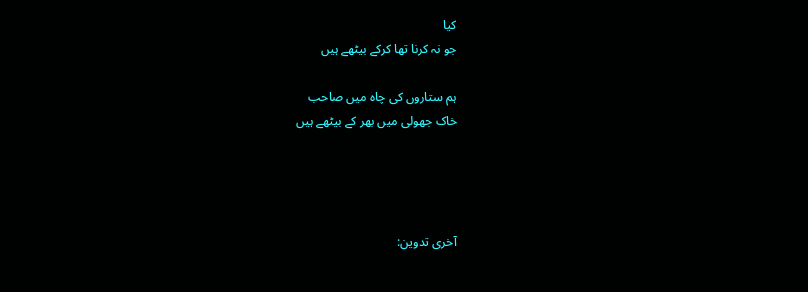کیا
جو نہ کرنا تھا کرکے بیٹھے ہیں

ہم ستاروں کی چاہ میں صاحب
خاک جھولی میں بھر کے بیٹھے ہیں




آخری تدوین: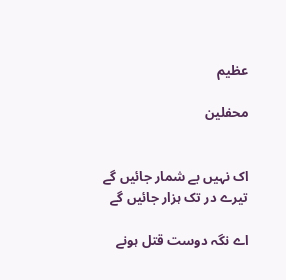عظیم

محفلین


اک نہیں بے شمار جائیں گے
تیرے در تک ہزار جائیں گے

اے نگہ دوست قتل ہونے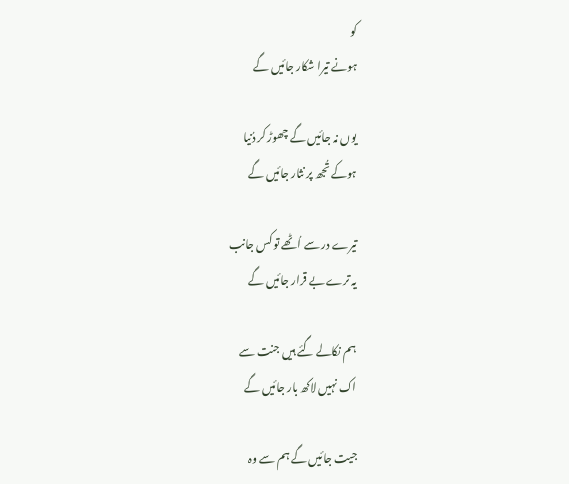کو
ہونے تیرا شکار جائیں گے

یوں نہ جائیں گے چھوڑ کر دُنیا
ہوکے تُجھ پر نثار جائیں گے

تیرے در سے اُٹھے تو کس جانب
یہ ترے بے قرار جائیں گے

ہم نکالے گئے ہیں جنت سے
اک نہیں لاکھ بار جائیں گے

جیت جائیں گے ہم سے وہ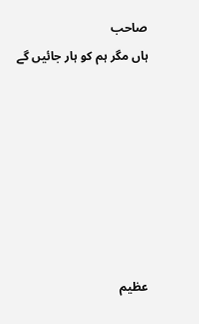صاحب
ہاں مگر ہم کو ہار جائیں گے







عظیم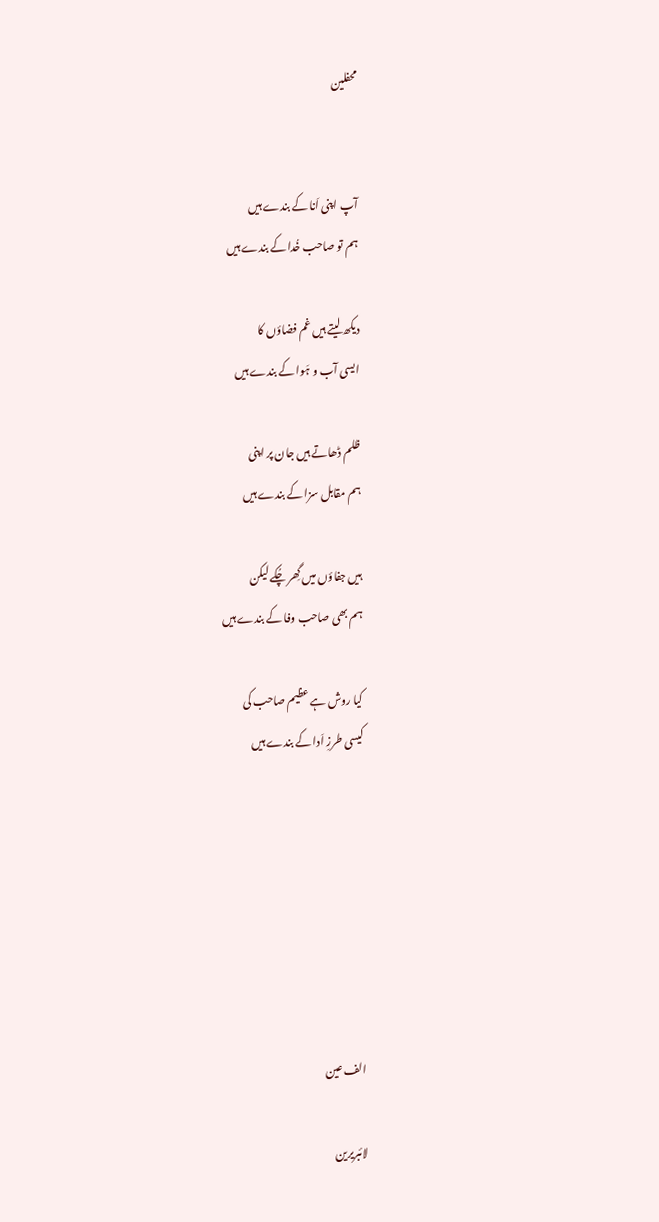محفلین


آپ اپنی اَنا کے بندے ہیں
ہم تو صاحب خُدا کے بندے ہیں

دیکھ لیتے ہیں غم فضاؤں کا
ایسی آب و ہَوا کے بندے ہیں

ظلم ڈھاتے ہیں جان پر اپنی
ہم مقابل سزا کے بندے ہیں

ہیں جفاؤں میں گِھر چُکے لیکن
ہم بھی صاحب وفا کے بندے ہیں

کیا روش ہے عظیم صاحب کی
کیسی طرزِ اَدا کے بندے ہیں







الف عین

لائبریرین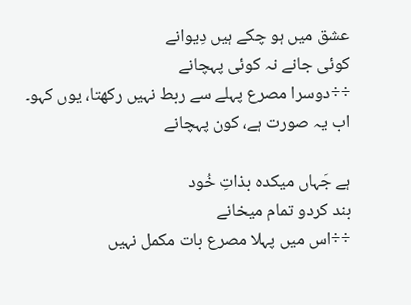عشق میں ہو چکے ہیں دِیوانے
کوئی جانے نہ کوئی پہچانے
÷÷دوسرا مصرع پہلے سے ربط نہیں رکھتا، یوں کہو۔
اب یہ صورت ہے، کون پہچانے

ہے جَہاں میکدہ بذاتِ خُود
بند کردو تمام میخانے
÷÷اس میں پہلا مصرع بات مکمل نہیں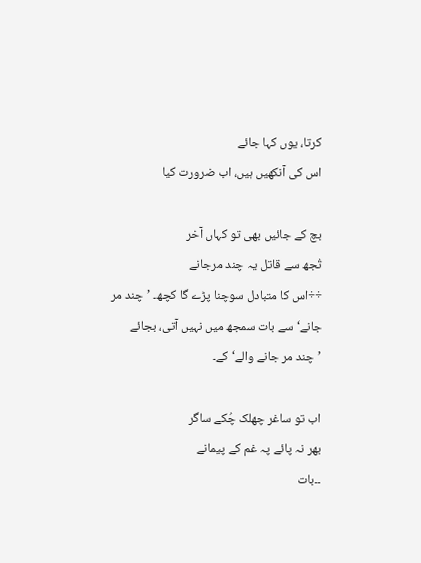کرتا، یوں کہا جائے
اس کی آنکھیں ہیں، اب ضرورت کیا

بچ کے جائیں بھی تو کہاں آخر
تُجھ سے قاتل یہ چند مرجانے
÷÷اس کا متبادل سوچنا پڑے گا کچھ۔ ’چند مر جانے‘ سے بات سمجھ میں نہیں آتی، بجائے ’چند مر جانے والے‘ کے۔

اب تو ساغر چھلک چُکے ساگر
بھر نہ پائے پہ غم کے پیمانے
۔۔بات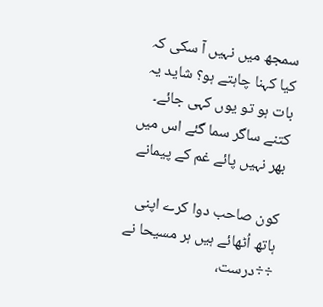سمجھ میں نہیں آ سکی کہ کیا کہنا چاہتے ہو؟ شاید یہ بات ہو تو یوں کہی جائے۔
کتنے ساگر سما گئے اس میں
بھر نہیں پائے غم کے پیمانے

کون صاحب دوا کرے اپنی
ہاتھ اُٹھائے ہیں ہر مسیحا نے
÷÷درست،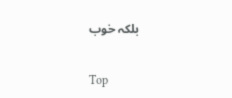بلکہ خوب

Top